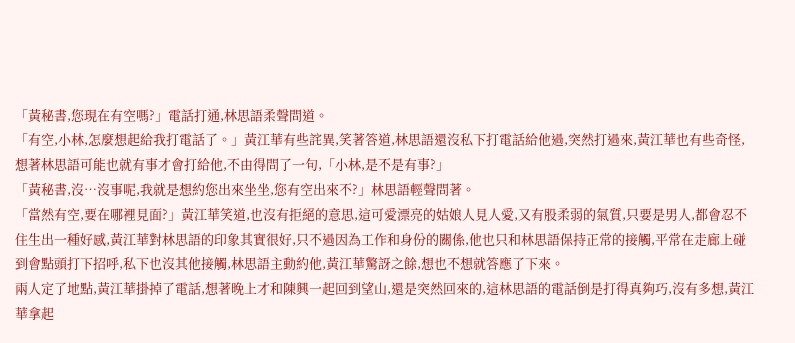「黃秘書,您現在有空嗎?」電話打通,林思語柔聲問道。
「有空,小林,怎麼想起給我打電話了。」黃江華有些詫異,笑著答道,林思語還沒私下打電話給他過,突然打過來,黃江華也有些奇怪,想著林思語可能也就有事才會打給他,不由得問了一句,「小林,是不是有事?」
「黃秘書,沒…沒事呢,我就是想約您出來坐坐,您有空出來不?」林思語輕聲問著。
「當然有空,要在哪裡見面?」黃江華笑道,也沒有拒絕的意思,這可愛漂亮的姑娘人見人愛,又有股柔弱的氣質,只要是男人,都會忍不住生出一種好感,黃江華對林思語的印象其實很好,只不過因為工作和身份的關係,他也只和林思語保持正常的接觸,平常在走廊上碰到會點頭打下招呼,私下也沒其他接觸,林思語主動約他,黃江華驚訝之餘,想也不想就答應了下來。
兩人定了地點,黃江華掛掉了電話,想著晚上才和陳興一起回到望山,還是突然回來的,這林思語的電話倒是打得真夠巧,沒有多想,黃江華拿起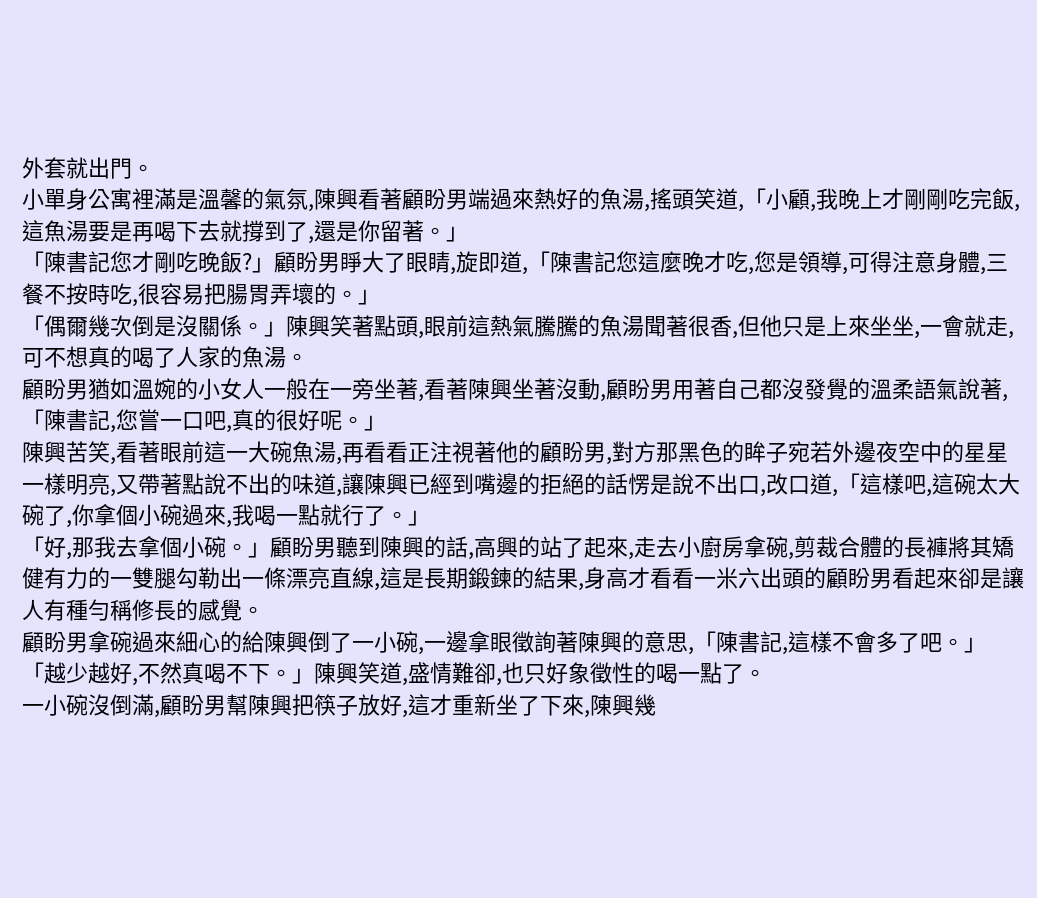外套就出門。
小單身公寓裡滿是溫馨的氣氛,陳興看著顧盼男端過來熱好的魚湯,搖頭笑道,「小顧,我晚上才剛剛吃完飯,這魚湯要是再喝下去就撐到了,還是你留著。」
「陳書記您才剛吃晚飯?」顧盼男睜大了眼睛,旋即道,「陳書記您這麼晚才吃,您是領導,可得注意身體,三餐不按時吃,很容易把腸胃弄壞的。」
「偶爾幾次倒是沒關係。」陳興笑著點頭,眼前這熱氣騰騰的魚湯聞著很香,但他只是上來坐坐,一會就走,可不想真的喝了人家的魚湯。
顧盼男猶如溫婉的小女人一般在一旁坐著,看著陳興坐著沒動,顧盼男用著自己都沒發覺的溫柔語氣說著,「陳書記,您嘗一口吧,真的很好呢。」
陳興苦笑,看著眼前這一大碗魚湯,再看看正注視著他的顧盼男,對方那黑色的眸子宛若外邊夜空中的星星一樣明亮,又帶著點說不出的味道,讓陳興已經到嘴邊的拒絕的話愣是說不出口,改口道,「這樣吧,這碗太大碗了,你拿個小碗過來,我喝一點就行了。」
「好,那我去拿個小碗。」顧盼男聽到陳興的話,高興的站了起來,走去小廚房拿碗,剪裁合體的長褲將其矯健有力的一雙腿勾勒出一條漂亮直線,這是長期鍛鍊的結果,身高才看看一米六出頭的顧盼男看起來卻是讓人有種勻稱修長的感覺。
顧盼男拿碗過來細心的給陳興倒了一小碗,一邊拿眼徵詢著陳興的意思,「陳書記,這樣不會多了吧。」
「越少越好,不然真喝不下。」陳興笑道,盛情難卻,也只好象徵性的喝一點了。
一小碗沒倒滿,顧盼男幫陳興把筷子放好,這才重新坐了下來,陳興幾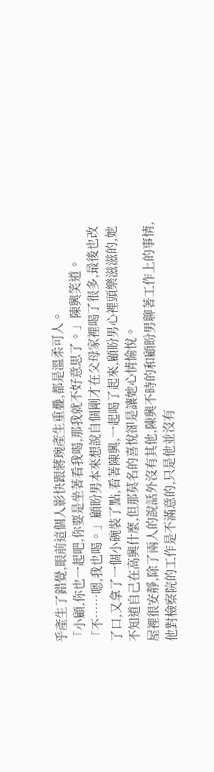乎產生了錯覺,眼前這個人影快跟蔣琬產生重疊,都是溫柔可人。
「小顧,你也一起吧,你要是坐著看我喝,那我就不好意思了。」陳興笑道。
「不……嗯,我也喝。」顧盼男本來想說自個剛才在父母家裡喝了很多,最後也改了口,又拿了一個小碗裝了點,看著陳興,一起喝了起來,顧盼男心裡頭樂滋滋的,她不知道自己在高興什麼,但那莫名的喜悅卻是讓她心情愉悅。
屋裡很安靜,除了兩人的說話外沒有其他,陳興不時的和顧盼男聊著工作上的事情,他對檢察院的工作是不滿意的,只是他並沒有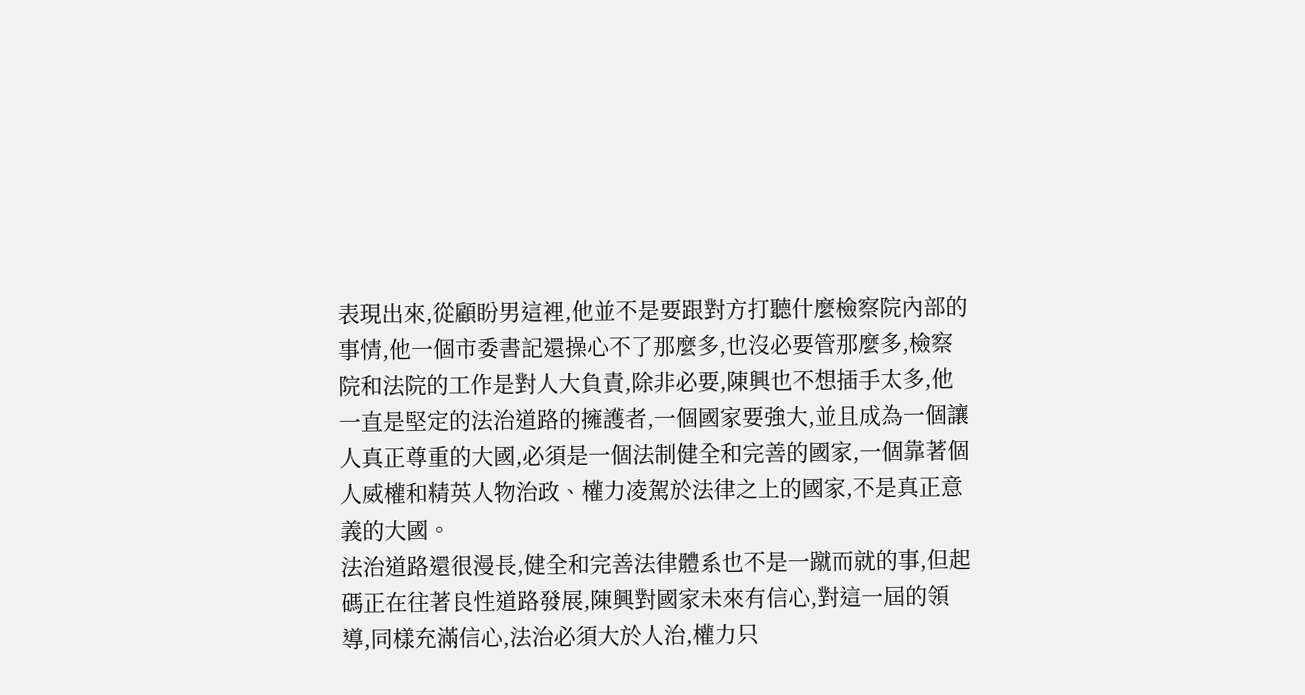表現出來,從顧盼男這裡,他並不是要跟對方打聽什麼檢察院內部的事情,他一個市委書記還操心不了那麼多,也沒必要管那麼多,檢察院和法院的工作是對人大負責,除非必要,陳興也不想插手太多,他一直是堅定的法治道路的擁護者,一個國家要強大,並且成為一個讓人真正尊重的大國,必須是一個法制健全和完善的國家,一個靠著個人威權和精英人物治政、權力凌駕於法律之上的國家,不是真正意義的大國。
法治道路還很漫長,健全和完善法律體系也不是一蹴而就的事,但起碼正在往著良性道路發展,陳興對國家未來有信心,對這一屆的領導,同樣充滿信心,法治必須大於人治,權力只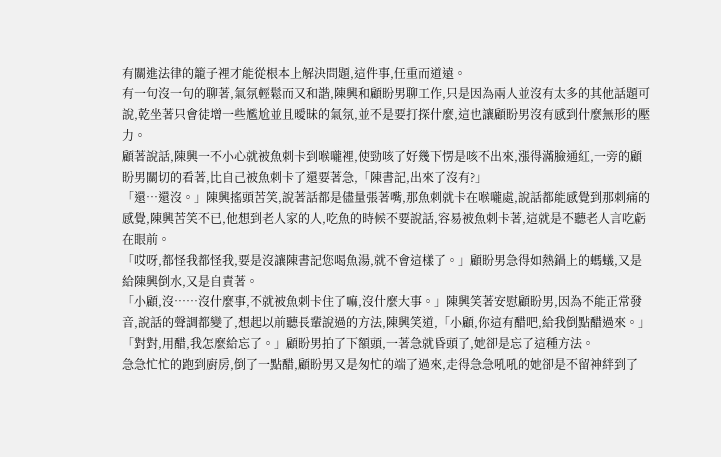有關進法律的籠子裡才能從根本上解決問題,這件事,任重而道遠。
有一句沒一句的聊著,氣氛輕鬆而又和諧,陳興和顧盼男聊工作,只是因為兩人並沒有太多的其他話題可說,乾坐著只會徒增一些尷尬並且曖昧的氣氛,並不是要打探什麼,這也讓顧盼男沒有感到什麼無形的壓力。
顧著說話,陳興一不小心就被魚刺卡到喉嚨裡,使勁咳了好幾下愣是咳不出來,漲得滿臉通紅,一旁的顧盼男關切的看著,比自己被魚刺卡了還要著急,「陳書記,出來了沒有?」
「還…還沒。」陳興搖頭苦笑,說著話都是儘量張著嘴,那魚刺就卡在喉嚨處,說話都能感覺到那刺痛的感覺,陳興苦笑不已,他想到老人家的人,吃魚的時候不要說話,容易被魚刺卡著,這就是不聽老人言吃虧在眼前。
「哎呀,都怪我都怪我,要是沒讓陳書記您喝魚湯,就不會這樣了。」顧盼男急得如熱鍋上的螞蟻,又是給陳興倒水,又是自責著。
「小顧,沒……沒什麼事,不就被魚刺卡住了嘛,沒什麼大事。」陳興笑著安慰顧盼男,因為不能正常發音,說話的聲調都變了,想起以前聽長輩說過的方法,陳興笑道,「小顧,你這有醋吧,給我倒點醋過來。」
「對對,用醋,我怎麼給忘了。」顧盼男拍了下額頭,一著急就昏頭了,她卻是忘了這種方法。
急急忙忙的跑到廚房,倒了一點醋,顧盼男又是匆忙的端了過來,走得急急吼吼的她卻是不留神絆到了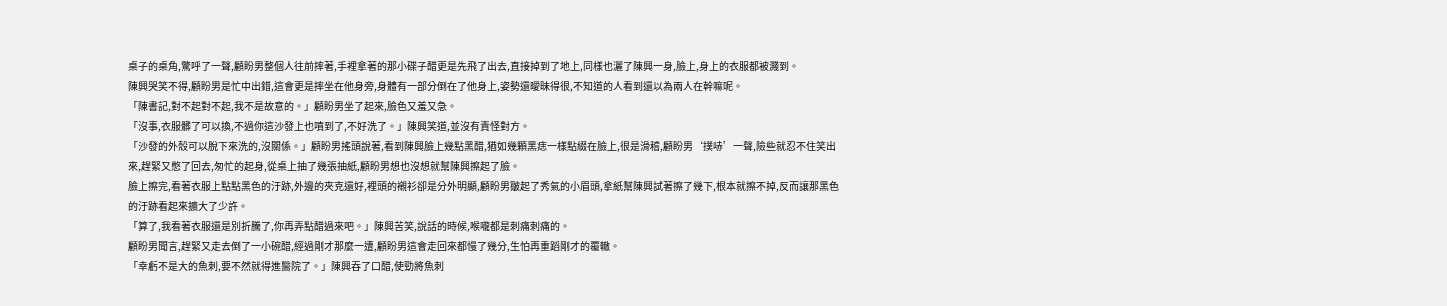桌子的桌角,驚呼了一聲,顧盼男整個人往前摔著,手裡拿著的那小碟子醋更是先飛了出去,直接掉到了地上,同樣也灑了陳興一身,臉上,身上的衣服都被濺到。
陳興哭笑不得,顧盼男是忙中出錯,這會更是摔坐在他身旁,身體有一部分倒在了他身上,姿勢還曖昧得很,不知道的人看到還以為兩人在幹嘛呢。
「陳書記,對不起對不起,我不是故意的。」顧盼男坐了起來,臉色又羞又急。
「沒事,衣服髒了可以換,不過你這沙發上也噴到了,不好洗了。」陳興笑道,並沒有責怪對方。
「沙發的外殼可以脫下來洗的,沒關係。」顧盼男搖頭說著,看到陳興臉上幾點黑醋,猶如幾顆黑痣一樣點綴在臉上,很是滑稽,顧盼男‘撲哧’一聲,險些就忍不住笑出來,趕緊又憋了回去,匆忙的起身,從桌上抽了幾張抽紙,顧盼男想也沒想就幫陳興擦起了臉。
臉上擦完,看著衣服上點點黑色的汙跡,外邊的夾克還好,裡頭的襯衫卻是分外明顯,顧盼男皺起了秀氣的小眉頭,拿紙幫陳興試著擦了幾下,根本就擦不掉,反而讓那黑色的汙跡看起來擴大了少許。
「算了,我看著衣服還是別折騰了,你再弄點醋過來吧。」陳興苦笑,說話的時候,喉嚨都是刺痛刺痛的。
顧盼男聞言,趕緊又走去倒了一小碗醋,經過剛才那麼一遭,顧盼男這會走回來都慢了幾分,生怕再重蹈剛才的覆轍。
「幸虧不是大的魚刺,要不然就得進醫院了。」陳興吞了口醋,使勁將魚刺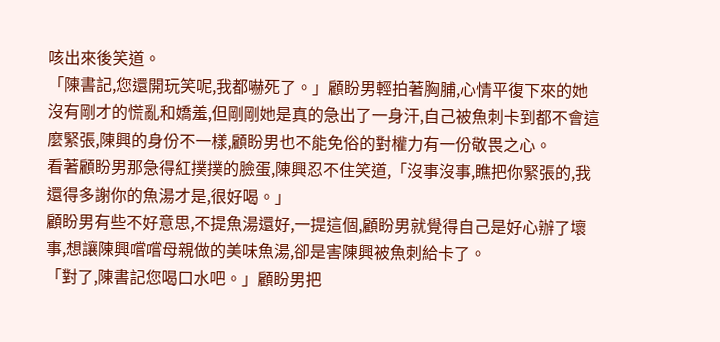咳出來後笑道。
「陳書記,您還開玩笑呢,我都嚇死了。」顧盼男輕拍著胸脯,心情平復下來的她沒有剛才的慌亂和嬌羞,但剛剛她是真的急出了一身汗,自己被魚刺卡到都不會這麼緊張,陳興的身份不一樣,顧盼男也不能免俗的對權力有一份敬畏之心。
看著顧盼男那急得紅撲撲的臉蛋,陳興忍不住笑道,「沒事沒事,瞧把你緊張的,我還得多謝你的魚湯才是,很好喝。」
顧盼男有些不好意思,不提魚湯還好,一提這個,顧盼男就覺得自己是好心辦了壞事,想讓陳興嚐嚐母親做的美味魚湯,卻是害陳興被魚刺給卡了。
「對了,陳書記您喝口水吧。」顧盼男把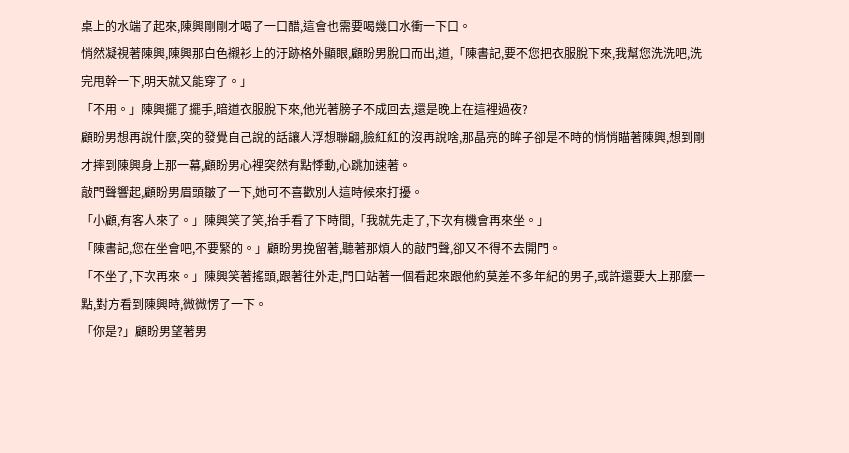桌上的水端了起來,陳興剛剛才喝了一口醋,這會也需要喝幾口水衝一下口。
悄然凝視著陳興,陳興那白色襯衫上的汙跡格外顯眼,顧盼男脫口而出,道,「陳書記,要不您把衣服脫下來,我幫您洗洗吧,洗完甩幹一下,明天就又能穿了。」
「不用。」陳興擺了擺手,暗道衣服脫下來,他光著膀子不成回去,還是晚上在這裡過夜?
顧盼男想再說什麼,突的發覺自己說的話讓人浮想聯翩,臉紅紅的沒再說啥,那晶亮的眸子卻是不時的悄悄瞄著陳興,想到剛才摔到陳興身上那一幕,顧盼男心裡突然有點悸動,心跳加速著。
敲門聲響起,顧盼男眉頭皺了一下,她可不喜歡別人這時候來打擾。
「小顧,有客人來了。」陳興笑了笑,抬手看了下時間,「我就先走了,下次有機會再來坐。」
「陳書記,您在坐會吧,不要緊的。」顧盼男挽留著,聽著那煩人的敲門聲,卻又不得不去開門。
「不坐了,下次再來。」陳興笑著搖頭,跟著往外走,門口站著一個看起來跟他約莫差不多年紀的男子,或許還要大上那麼一點,對方看到陳興時,微微愣了一下。
「你是?」顧盼男望著男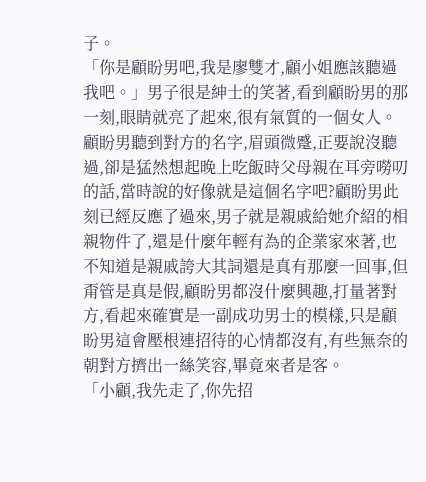子。
「你是顧盼男吧,我是廖雙才,顧小姐應該聽過我吧。」男子很是紳士的笑著,看到顧盼男的那一刻,眼睛就亮了起來,很有氣質的一個女人。
顧盼男聽到對方的名字,眉頭微蹙,正要說沒聽過,卻是猛然想起晚上吃飯時父母親在耳旁嘮叨的話,當時說的好像就是這個名字吧?顧盼男此刻已經反應了過來,男子就是親戚給她介紹的相親物件了,還是什麼年輕有為的企業家來著,也不知道是親戚誇大其詞還是真有那麼一回事,但甭管是真是假,顧盼男都沒什麼興趣,打量著對方,看起來確實是一副成功男士的模樣,只是顧盼男這會壓根連招待的心情都沒有,有些無奈的朝對方擠出一絲笑容,畢竟來者是客。
「小顧,我先走了,你先招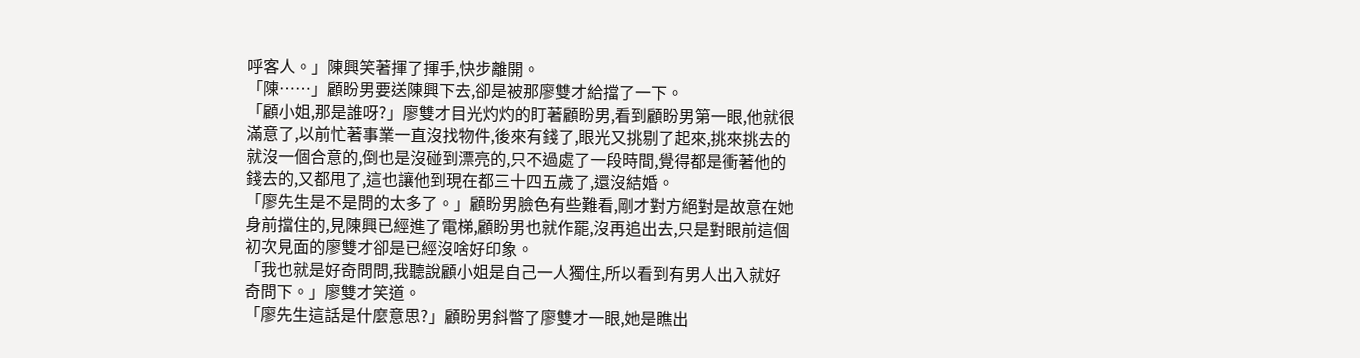呼客人。」陳興笑著揮了揮手,快步離開。
「陳……」顧盼男要送陳興下去,卻是被那廖雙才給擋了一下。
「顧小姐,那是誰呀?」廖雙才目光灼灼的盯著顧盼男,看到顧盼男第一眼,他就很滿意了,以前忙著事業一直沒找物件,後來有錢了,眼光又挑剔了起來,挑來挑去的就沒一個合意的,倒也是沒碰到漂亮的,只不過處了一段時間,覺得都是衝著他的錢去的,又都甩了,這也讓他到現在都三十四五歲了,還沒結婚。
「廖先生是不是問的太多了。」顧盼男臉色有些難看,剛才對方絕對是故意在她身前擋住的,見陳興已經進了電梯,顧盼男也就作罷,沒再追出去,只是對眼前這個初次見面的廖雙才卻是已經沒啥好印象。
「我也就是好奇問問,我聽說顧小姐是自己一人獨住,所以看到有男人出入就好奇問下。」廖雙才笑道。
「廖先生這話是什麼意思?」顧盼男斜瞥了廖雙才一眼,她是瞧出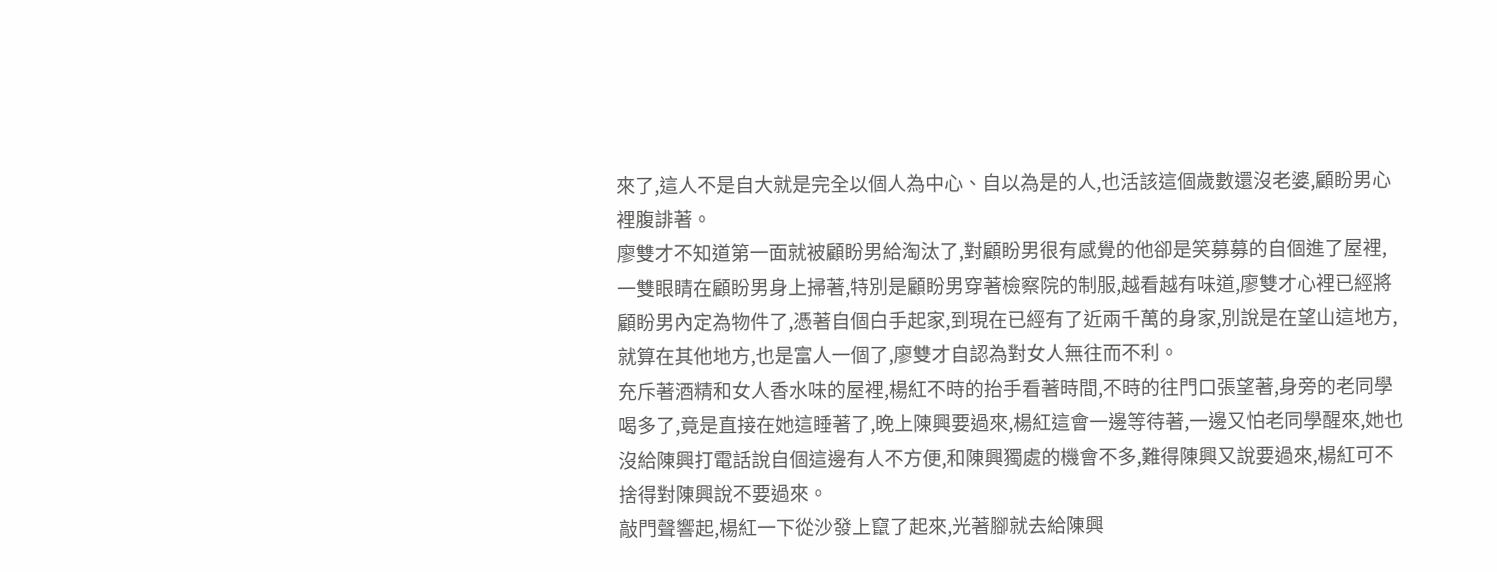來了,這人不是自大就是完全以個人為中心、自以為是的人,也活該這個歲數還沒老婆,顧盼男心裡腹誹著。
廖雙才不知道第一面就被顧盼男給淘汰了,對顧盼男很有感覺的他卻是笑募募的自個進了屋裡,一雙眼睛在顧盼男身上掃著,特別是顧盼男穿著檢察院的制服,越看越有味道,廖雙才心裡已經將顧盼男內定為物件了,憑著自個白手起家,到現在已經有了近兩千萬的身家,別說是在望山這地方,就算在其他地方,也是富人一個了,廖雙才自認為對女人無往而不利。
充斥著酒精和女人香水味的屋裡,楊紅不時的抬手看著時間,不時的往門口張望著,身旁的老同學喝多了,竟是直接在她這睡著了,晚上陳興要過來,楊紅這會一邊等待著,一邊又怕老同學醒來,她也沒給陳興打電話說自個這邊有人不方便,和陳興獨處的機會不多,難得陳興又說要過來,楊紅可不捨得對陳興說不要過來。
敲門聲響起,楊紅一下從沙發上竄了起來,光著腳就去給陳興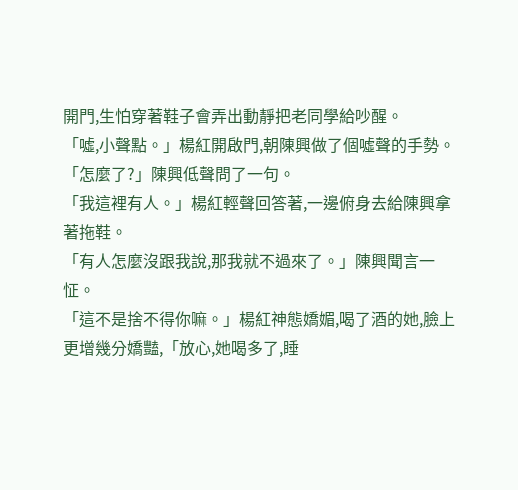開門,生怕穿著鞋子會弄出動靜把老同學給吵醒。
「噓,小聲點。」楊紅開啟門,朝陳興做了個噓聲的手勢。
「怎麼了?」陳興低聲問了一句。
「我這裡有人。」楊紅輕聲回答著,一邊俯身去給陳興拿著拖鞋。
「有人怎麼沒跟我說,那我就不過來了。」陳興聞言一怔。
「這不是捨不得你嘛。」楊紅神態嬌媚,喝了酒的她,臉上更增幾分嬌豔,「放心,她喝多了,睡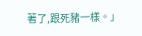著了,跟死豬一樣。」